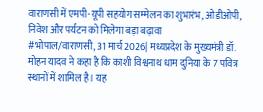वाराणसी में एमपी-यूपी सहयोग सम्मेलन का शुभारंभ, ओडीओपी, निवेश और पर्यटन को मिलेगा बड़ा बढ़ावा
#भोपाल/वाराणसी, 31 मार्च 2026| मध्यप्रदेश के मुख्यमंत्री डॉ. मोहन यादव ने कहा है कि काशी विश्वनाथ धाम दुनिया के 7 पवित्र स्थानों में शामिल है। यह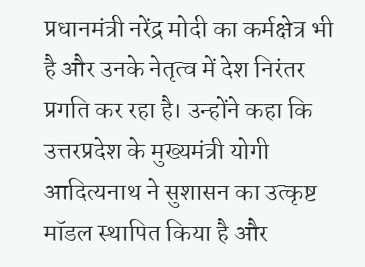प्रधानमंत्री नरेंद्र मोदी का कर्मक्षेत्र भी है और उनके नेतृत्व में देश निरंतर प्रगति कर रहा है। उन्होंने कहा कि उत्तरप्रदेश के मुख्यमंत्री योगी आदित्यनाथ ने सुशासन का उत्कृष्ट मॉडल स्थापित किया है और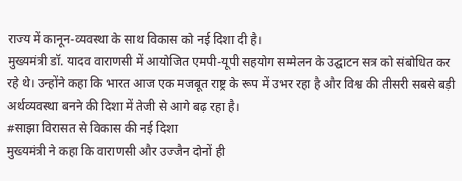राज्य में कानून-व्यवस्था के साथ विकास को नई दिशा दी है।
मुख्यमंत्री डॉ. यादव वाराणसी में आयोजित एमपी-यूपी सहयोग सम्मेलन के उद्घाटन सत्र को संबोधित कर रहे थे। उन्होंने कहा कि भारत आज एक मजबूत राष्ट्र के रूप में उभर रहा है और विश्व की तीसरी सबसे बड़ी अर्थव्यवस्था बनने की दिशा में तेजी से आगे बढ़ रहा है।
#साझा विरासत से विकास की नई दिशा
मुख्यमंत्री ने कहा कि वाराणसी और उज्जैन दोनों ही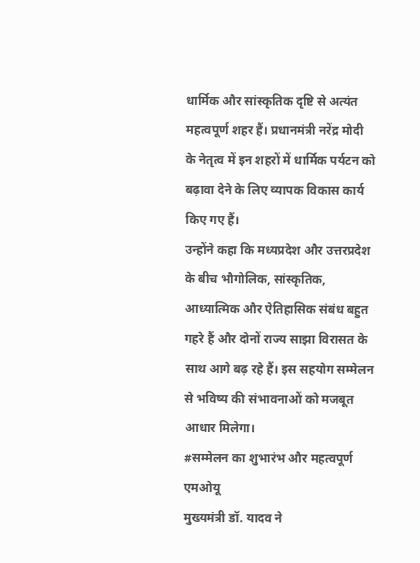धार्मिक और सांस्कृतिक दृष्टि से अत्यंत महत्वपूर्ण शहर हैं। प्रधानमंत्री नरेंद्र मोदी के नेतृत्व में इन शहरों में धार्मिक पर्यटन को बढ़ावा देने के लिए व्यापक विकास कार्य किए गए हैं।
उन्होंने कहा कि मध्यप्रदेश और उत्तरप्रदेश के बीच भौगोलिक, सांस्कृतिक, आध्यात्मिक और ऐतिहासिक संबंध बहुत गहरे हैं और दोनों राज्य साझा विरासत के साथ आगे बढ़ रहे हैं। इस सहयोग सम्मेलन से भविष्य की संभावनाओं को मजबूत आधार मिलेगा।
#सम्मेलन का शुभारंभ और महत्वपूर्ण एमओयू
मुख्यमंत्री डॉ. यादव ने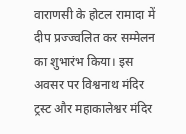वाराणसी के होटल रामादा में दीप प्रज्ज्वलित कर सम्मेलन का शुभारंभ किया। इस अवसर पर विश्वनाथ मंदिर ट्रस्ट और महाकालेश्वर मंदिर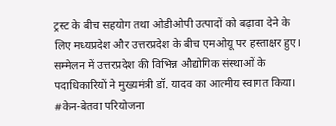ट्रस्ट के बीच सहयोग तथा ओडीओपी उत्पादों को बढ़ावा देने के लिए मध्यप्रदेश और उत्तरप्रदेश के बीच एमओयू पर हस्ताक्षर हुए।
सम्मेलन में उत्तरप्रदेश की विभिन्न औद्योगिक संस्थाओं के पदाधिकारियों ने मुख्यमंत्री डॉ. यादव का आत्मीय स्वागत किया।
#केन-बेतवा परियोजना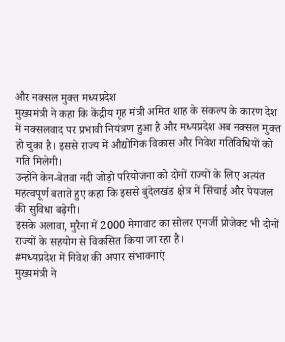और नक्सल मुक्त मध्यप्रदेश
मुख्यमंत्री ने कहा कि केंद्रीय गृह मंत्री अमित शाह के संकल्प के कारण देश में नक्सलवाद पर प्रभावी नियंत्रण हुआ है और मध्यप्रदेश अब नक्सल मुक्त हो चुका है। इससे राज्य में औद्योगिक विकास और निवेश गतिविधियों को गति मिलेगी।
उन्होंने केन-बेतवा नदी जोड़ो परियोजना को दोनों राज्यों के लिए अत्यंत महत्वपूर्ण बताते हुए कहा कि इससे बुंदेलखंड क्षेत्र में सिंचाई और पेयजल की सुविधा बढ़ेगी।
इसके अलावा, मुरैना में 2000 मेगावाट का सोलर एनर्जी प्रोजेक्ट भी दोनों राज्यों के सहयोग से विकसित किया जा रहा है।
#मध्यप्रदेश में निवेश की अपार संभावनाएं
मुख्यमंत्री ने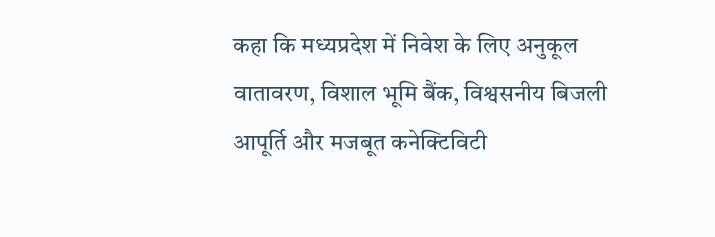कहा कि मध्यप्रदेश में निवेश के लिए अनुकूल वातावरण, विशाल भूमि बैंक, विश्वसनीय बिजली आपूर्ति और मजबूत कनेक्टिविटी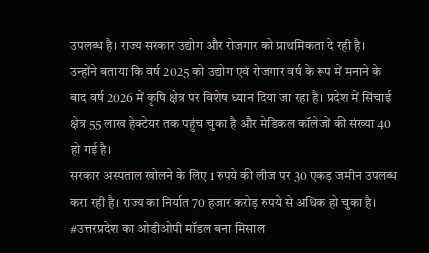उपलब्ध है। राज्य सरकार उद्योग और रोजगार को प्राथमिकता दे रही है।
उन्होंने बताया कि वर्ष 2025 को उद्योग एवं रोजगार वर्ष के रूप में मनाने के बाद वर्ष 2026 में कृषि क्षेत्र पर विशेष ध्यान दिया जा रहा है। प्रदेश में सिंचाई क्षेत्र 55 लाख हेक्टेयर तक पहुंच चुका है और मेडिकल कॉलेजों की संख्या 40 हो गई है।
सरकार अस्पताल खोलने के लिए 1 रुपये की लीज पर 30 एकड़ जमीन उपलब्ध करा रही है। राज्य का निर्यात 70 हजार करोड़ रुपये से अधिक हो चुका है।
#उत्तरप्रदेश का ओडीओपी मॉडल बना मिसाल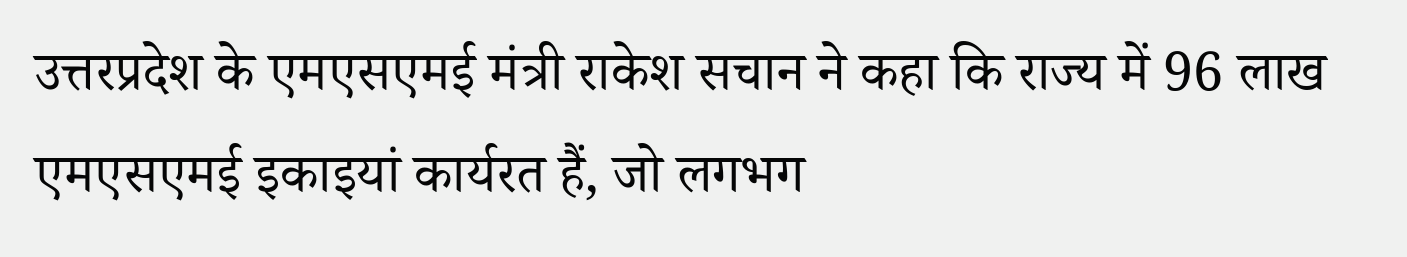उत्तरप्रदेश के एमएसएमई मंत्री राकेश सचान ने कहा कि राज्य में 96 लाख एमएसएमई इकाइयां कार्यरत हैं, जो लगभग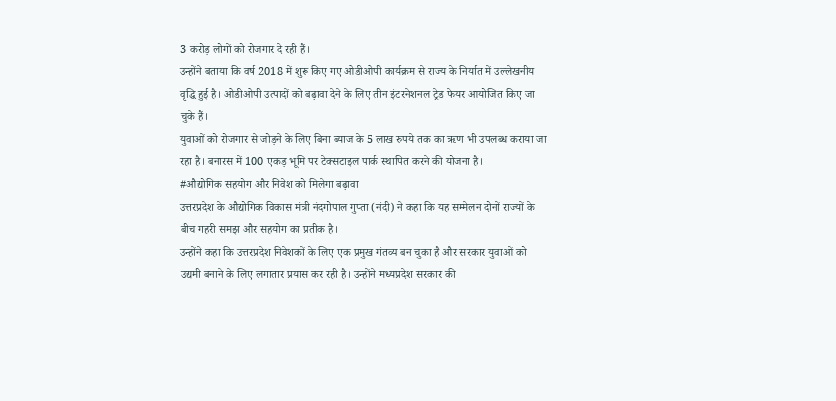3 करोड़ लोगों को रोजगार दे रही हैं।
उन्होंने बताया कि वर्ष 2018 में शुरू किए गए ओडीओपी कार्यक्रम से राज्य के निर्यात में उल्लेखनीय वृद्धि हुई है। ओडीओपी उत्पादों को बढ़ावा देने के लिए तीन इंटरनेशनल ट्रेड फेयर आयोजित किए जा चुके हैं।
युवाओं को रोजगार से जोड़ने के लिए बिना ब्याज के 5 लाख रुपये तक का ऋण भी उपलब्ध कराया जा रहा है। बनारस में 100 एकड़ भूमि पर टेक्सटाइल पार्क स्थापित करने की योजना है।
#औद्योगिक सहयोग और निवेश को मिलेगा बढ़ावा
उत्तरप्रदेश के औद्योगिक विकास मंत्री नंदगोपाल गुप्ता (नंदी) ने कहा कि यह सम्मेलन दोनों राज्यों के बीच गहरी समझ और सहयोग का प्रतीक है।
उन्होंने कहा कि उत्तरप्रदेश निवेशकों के लिए एक प्रमुख गंतव्य बन चुका है और सरकार युवाओं को उद्यमी बनाने के लिए लगातार प्रयास कर रही है। उन्होंने मध्यप्रदेश सरकार की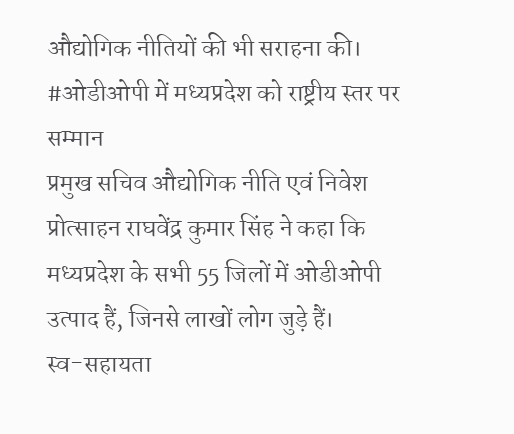औद्योगिक नीतियों की भी सराहना की।
#ओडीओपी में मध्यप्रदेश को राष्ट्रीय स्तर पर सम्मान
प्रमुख सचिव औद्योगिक नीति एवं निवेश प्रोत्साहन राघवेंद्र कुमार सिंह ने कहा कि मध्यप्रदेश के सभी 55 जिलों में ओडीओपी उत्पाद हैं, जिनसे लाखों लोग जुड़े हैं।
स्व-सहायता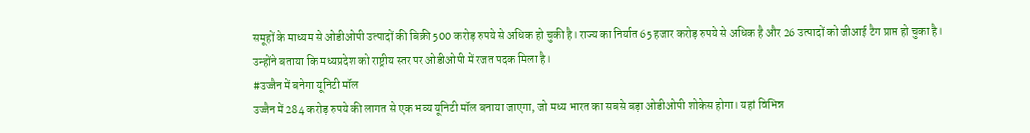समूहों के माध्यम से ओडीओपी उत्पादों की बिक्री 500 करोड़ रुपये से अधिक हो चुकी है। राज्य का निर्यात 65 हजार करोड़ रुपये से अधिक है और 26 उत्पादों को जीआई टैग प्राप्त हो चुका है।
उन्होंने बताया कि मध्यप्रदेश को राष्ट्रीय स्तर पर ओडीओपी में रजत पदक मिला है।
#उज्जैन में बनेगा यूनिटी मॉल
उज्जैन में 284 करोड़ रुपये की लागत से एक भव्य यूनिटी मॉल बनाया जाएगा, जो मध्य भारत का सबसे बड़ा ओडीओपी शोकेस होगा। यहां विभिन्न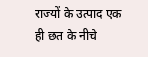राज्यों के उत्पाद एक ही छत के नीचे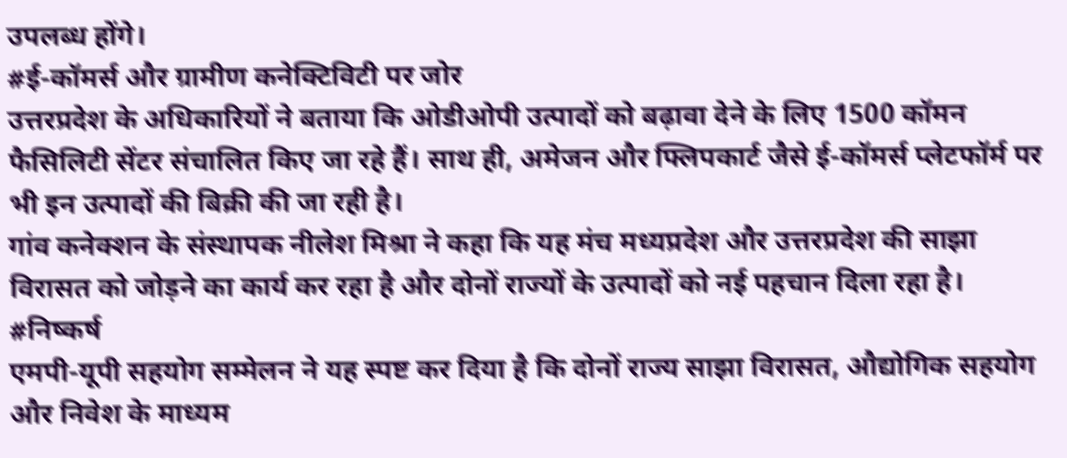उपलब्ध होंगे।
#ई-कॉमर्स और ग्रामीण कनेक्टिविटी पर जोर
उत्तरप्रदेश के अधिकारियों ने बताया कि ओडीओपी उत्पादों को बढ़ावा देने के लिए 1500 कॉमन फैसिलिटी सेंटर संचालित किए जा रहे हैं। साथ ही, अमेजन और फ्लिपकार्ट जैसे ई-कॉमर्स प्लेटफॉर्म पर भी इन उत्पादों की बिक्री की जा रही है।
गांव कनेक्शन के संस्थापक नीलेश मिश्रा ने कहा कि यह मंच मध्यप्रदेश और उत्तरप्रदेश की साझा विरासत को जोड़ने का कार्य कर रहा है और दोनों राज्यों के उत्पादों को नई पहचान दिला रहा है।
#निष्कर्ष
एमपी-यूपी सहयोग सम्मेलन ने यह स्पष्ट कर दिया है कि दोनों राज्य साझा विरासत, औद्योगिक सहयोग और निवेश के माध्यम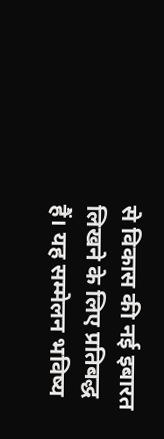से विकास की नई इबारत लिखने के लिए प्रतिबद्ध हैं। यह सम्मेलन भविष्य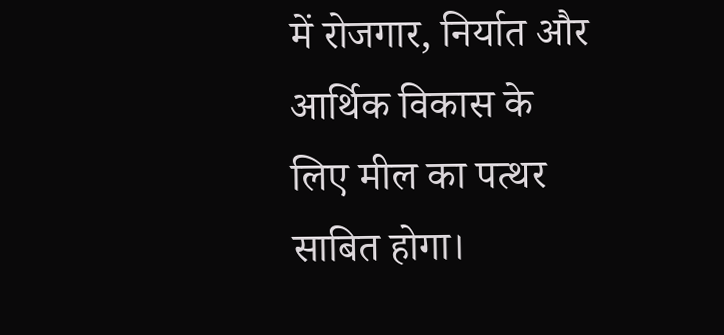में रोजगार, निर्यात और आर्थिक विकास के लिए मील का पत्थर साबित होगा।